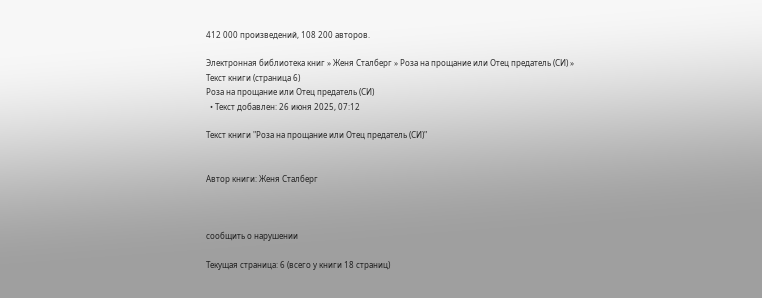412 000 произведений, 108 200 авторов.

Электронная библиотека книг » Женя Сталберг » Роза на прощание или Отец предатель (СИ) » Текст книги (страница 6)
Роза на прощание или Отец предатель (СИ)
  • Текст добавлен: 26 июня 2025, 07:12

Текст книги "Роза на прощание или Отец предатель (СИ)"


Автор книги: Женя Сталберг



сообщить о нарушении

Текущая страница: 6 (всего у книги 18 страниц)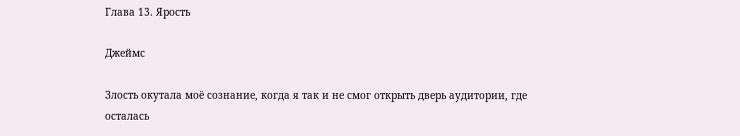Глава 13. Ярость

Джеймс

Злость окутала моё сознание, когда я так и не смог открыть дверь аудитории, где осталась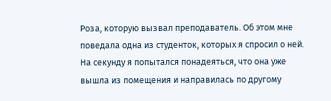Роза, которую вызвал преподаватель. Об этом мне поведала одна из студенток, которых я спросил о ней. На секунду я попытался понадеяться, что она уже вышла из помещения и направилась по другому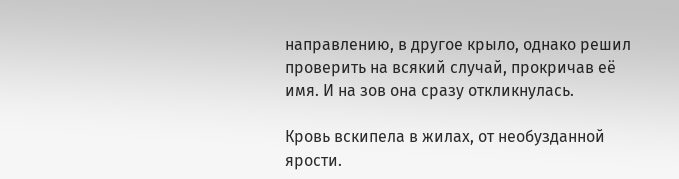направлению, в другое крыло, однако решил проверить на всякий случай, прокричав её имя. И на зов она сразу откликнулась.

Кровь вскипела в жилах, от необузданной ярости.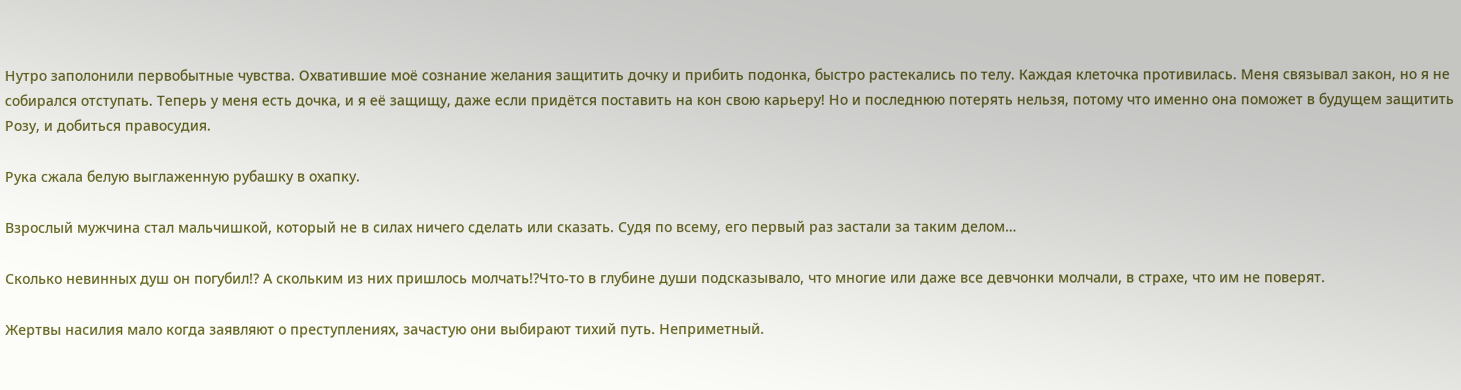Нутро заполонили первобытные чувства. Охватившие моё сознание желания защитить дочку и прибить подонка, быстро растекались по телу. Каждая клеточка противилась. Меня связывал закон, но я не собирался отступать. Теперь у меня есть дочка, и я её защищу, даже если придётся поставить на кон свою карьеру! Но и последнюю потерять нельзя, потому что именно она поможет в будущем защитить Розу, и добиться правосудия.

Рука сжала белую выглаженную рубашку в охапку.

Взрослый мужчина стал мальчишкой, который не в силах ничего сделать или сказать. Судя по всему, его первый раз застали за таким делом…

Сколько невинных душ он погубил!? А скольким из них пришлось молчать!?Что-то в глубине души подсказывало, что многие или даже все девчонки молчали, в страхе, что им не поверят.

Жертвы насилия мало когда заявляют о преступлениях, зачастую они выбирают тихий путь. Неприметный.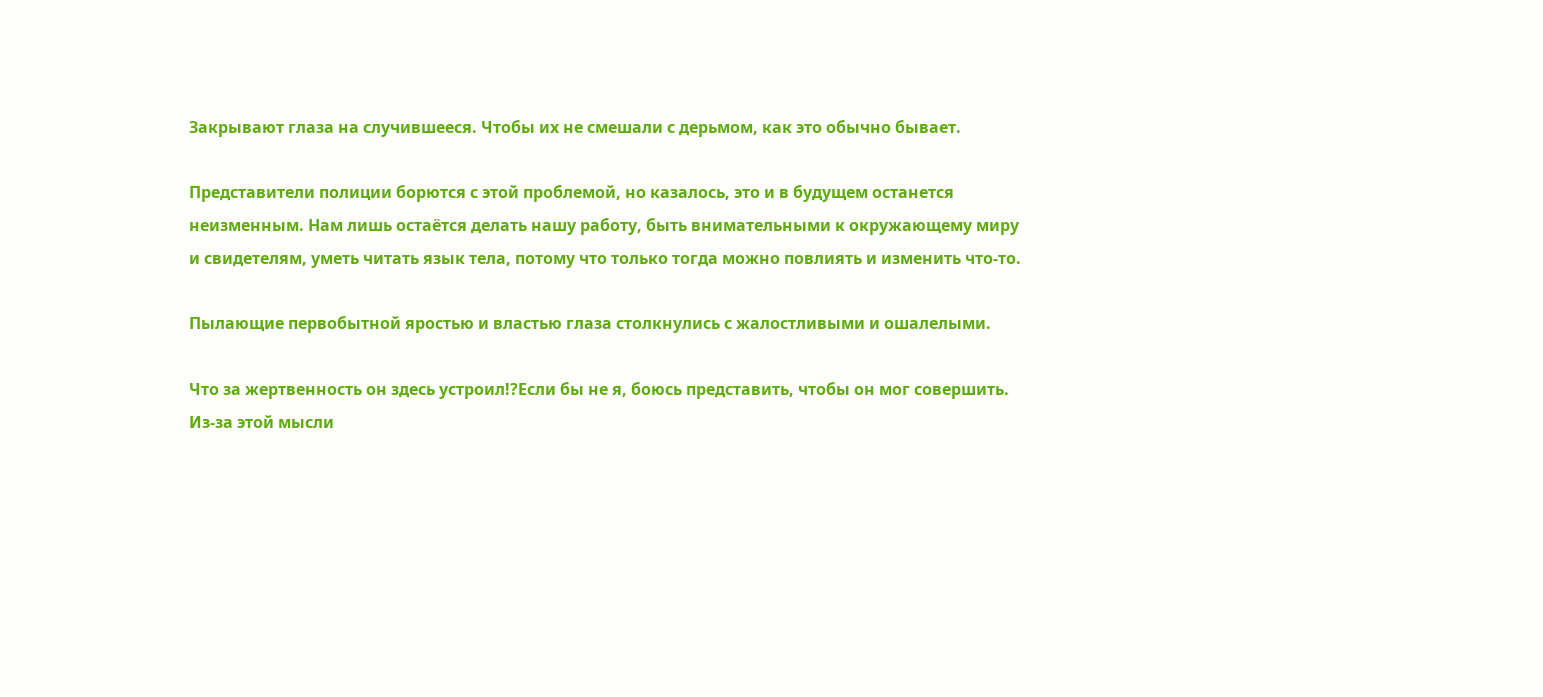Закрывают глаза на случившееся. Чтобы их не смешали с дерьмом, как это обычно бывает.

Представители полиции борются с этой проблемой, но казалось, это и в будущем останется неизменным. Нам лишь остаётся делать нашу работу, быть внимательными к окружающему миру и свидетелям, уметь читать язык тела, потому что только тогда можно повлиять и изменить что-то.

Пылающие первобытной яростью и властью глаза столкнулись с жалостливыми и ошалелыми.

Что за жертвенность он здесь устроил!?Если бы не я, боюсь представить, чтобы он мог совершить. Из-за этой мысли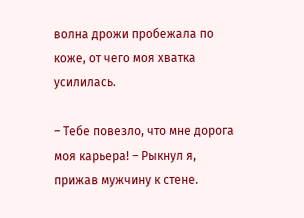волна дрожи пробежала по коже, от чего моя хватка усилилась.

– Тебе повезло, что мне дорога моя карьера! – Рыкнул я, прижав мужчину к стене.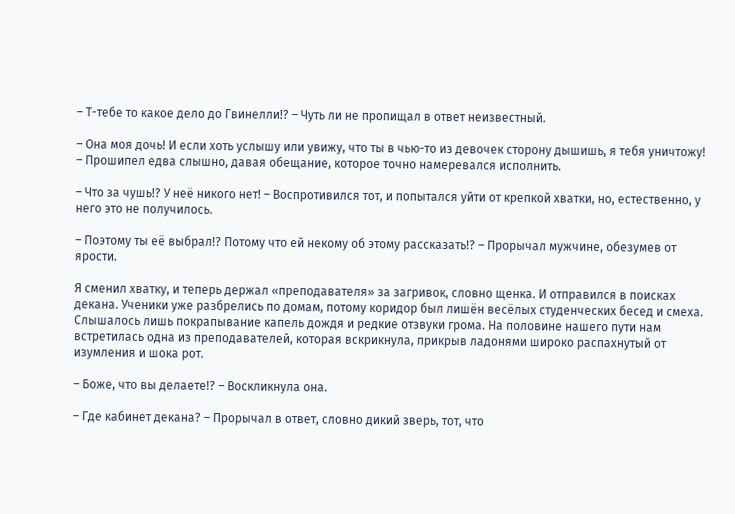– Т-тебе то какое дело до Гвинелли!? – Чуть ли не пропищал в ответ неизвестный.

– Она моя дочь! И если хоть услышу или увижу, что ты в чью-то из девочек сторону дышишь, я тебя уничтожу! – Прошипел едва слышно, давая обещание, которое точно намеревался исполнить.

– Что за чушь!? У неё никого нет! – Воспротивился тот, и попытался уйти от крепкой хватки, но, естественно, у него это не получилось.

– Поэтому ты её выбрал!? Потому что ей некому об этому рассказать!? – Прорычал мужчине, обезумев от ярости.

Я сменил хватку, и теперь держал «преподавателя» за загривок, словно щенка. И отправился в поисках декана. Ученики уже разбрелись по домам, потому коридор был лишён весёлых студенческих бесед и смеха. Слышалось лишь покрапывание капель дождя и редкие отзвуки грома. На половине нашего пути нам встретилась одна из преподавателей, которая вскрикнула, прикрыв ладонями широко распахнутый от изумления и шока рот.

– Боже, что вы делаете!? – Воскликнула она.

– Где кабинет декана? – Прорычал в ответ, словно дикий зверь, тот, что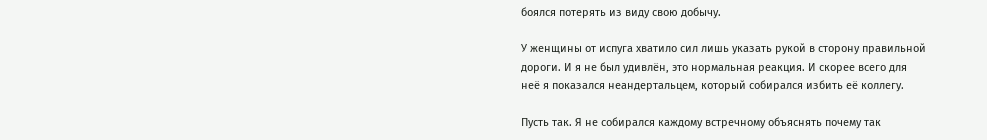боялся потерять из виду свою добычу.

У женщины от испуга хватило сил лишь указать рукой в сторону правильной дороги. И я не был удивлён, это нормальная реакция. И скорее всего для неё я показался неандертальцем, который собирался избить её коллегу.

Пусть так. Я не собирался каждому встречному объяснять почему так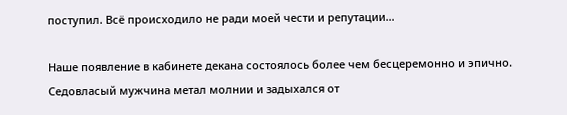поступил. Всё происходило не ради моей чести и репутации…

Наше появление в кабинете декана состоялось более чем бесцеремонно и эпично. Седовласый мужчина метал молнии и задыхался от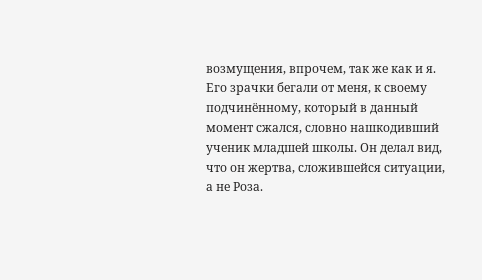возмущения, впрочем, так же как и я. Его зрачки бегали от меня, к своему подчинённому, который в данный момент сжался, словно нашкодивший ученик младшей школы. Он делал вид, что он жертва, сложившейся ситуации, а не Роза.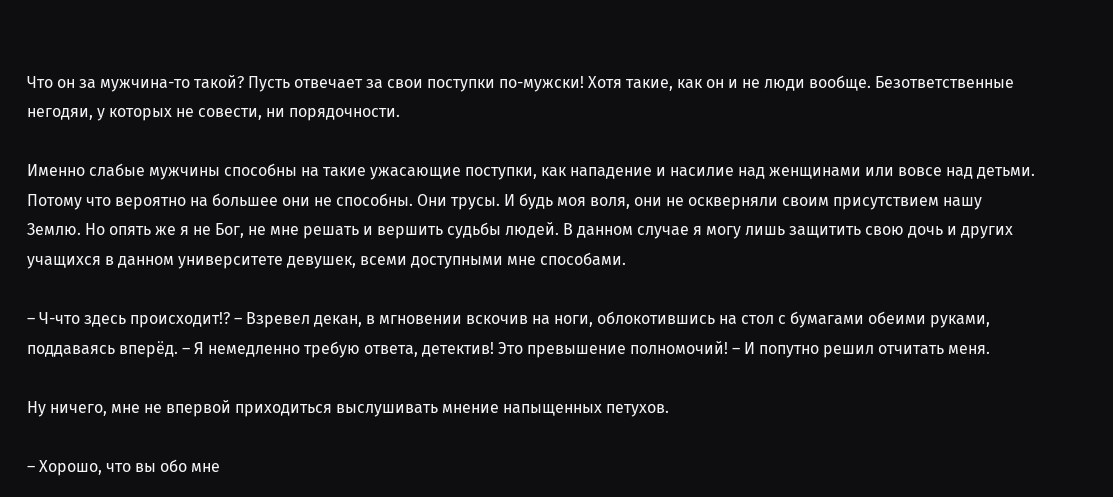Что он за мужчина-то такой? Пусть отвечает за свои поступки по-мужски! Хотя такие, как он и не люди вообще. Безответственные негодяи, у которых не совести, ни порядочности.

Именно слабые мужчины способны на такие ужасающие поступки, как нападение и насилие над женщинами или вовсе над детьми. Потому что вероятно на большее они не способны. Они трусы. И будь моя воля, они не оскверняли своим присутствием нашу Землю. Но опять же я не Бог, не мне решать и вершить судьбы людей. В данном случае я могу лишь защитить свою дочь и других учащихся в данном университете девушек, всеми доступными мне способами.

– Ч-что здесь происходит!? – Взревел декан, в мгновении вскочив на ноги, облокотившись на стол с бумагами обеими руками, поддаваясь вперёд. – Я немедленно требую ответа, детектив! Это превышение полномочий! – И попутно решил отчитать меня.

Ну ничего, мне не впервой приходиться выслушивать мнение напыщенных петухов.

– Хорошо, что вы обо мне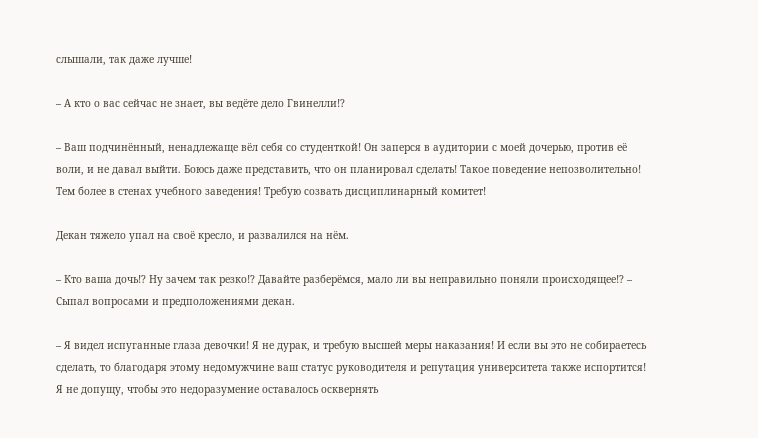слышали, так даже лучше!

– А кто о вас сейчас не знает, вы ведёте дело Гвинелли!?

– Ваш подчинённый, ненадлежаще вёл себя со студенткой! Он заперся в аудитории с моей дочерью, против её воли, и не давал выйти. Боюсь даже представить, что он планировал сделать! Такое поведение непозволительно! Тем более в стенах учебного заведения! Требую созвать дисциплинарный комитет!

Декан тяжело упал на своё кресло, и развалился на нём.

– Кто ваша дочь!? Ну зачем так резко!? Давайте разберёмся, мало ли вы неправильно поняли происходящее!? – Сыпал вопросами и предположениями декан.

– Я видел испуганные глаза девочки! Я не дурак, и требую высшей меры наказания! И если вы это не собираетесь сделать, то благодаря этому недомужчине ваш статус руководителя и репутация университета также испортится! Я не допущу, чтобы это недоразумение оставалось осквернять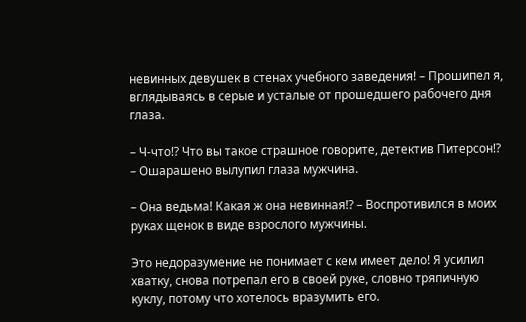невинных девушек в стенах учебного заведения! – Прошипел я, вглядываясь в серые и усталые от прошедшего рабочего дня глаза.

– Ч-что!? Что вы такое страшное говорите, детектив Питерсон!? – Ошарашено вылупил глаза мужчина.

– Она ведьма! Какая ж она невинная!? – Воспротивился в моих руках щенок в виде взрослого мужчины.

Это недоразумение не понимает с кем имеет дело! Я усилил хватку, снова потрепал его в своей руке, словно тряпичную куклу, потому что хотелось вразумить его.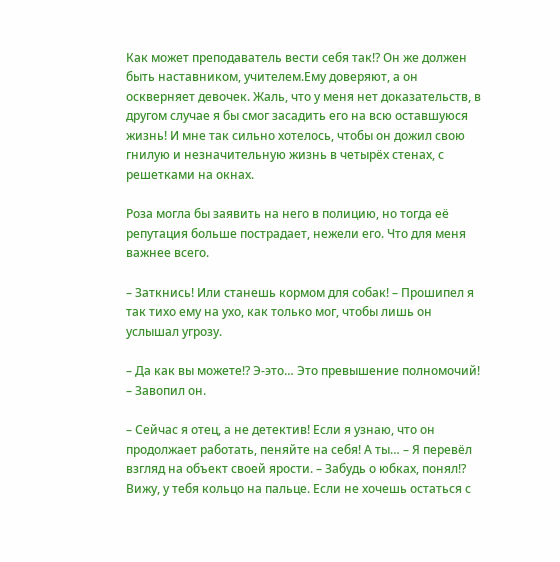Как может преподаватель вести себя так!? Он же должен быть наставником, учителем.Ему доверяют, а он оскверняет девочек. Жаль, что у меня нет доказательств, в другом случае я бы смог засадить его на всю оставшуюся жизнь! И мне так сильно хотелось, чтобы он дожил свою гнилую и незначительную жизнь в четырёх стенах, с решетками на окнах.

Роза могла бы заявить на него в полицию, но тогда её репутация больше пострадает, нежели его. Что для меня важнее всего.

– Заткнись! Или станешь кормом для собак! – Прошипел я так тихо ему на ухо, как только мог, чтобы лишь он услышал угрозу.

– Да как вы можете!? Э-это… Это превышение полномочий! – Завопил он.

– Сейчас я отец, а не детектив! Если я узнаю, что он продолжает работать, пеняйте на себя! А ты… – Я перевёл взгляд на объект своей ярости. – Забудь о юбках, понял!? Вижу, у тебя кольцо на пальце. Если не хочешь остаться с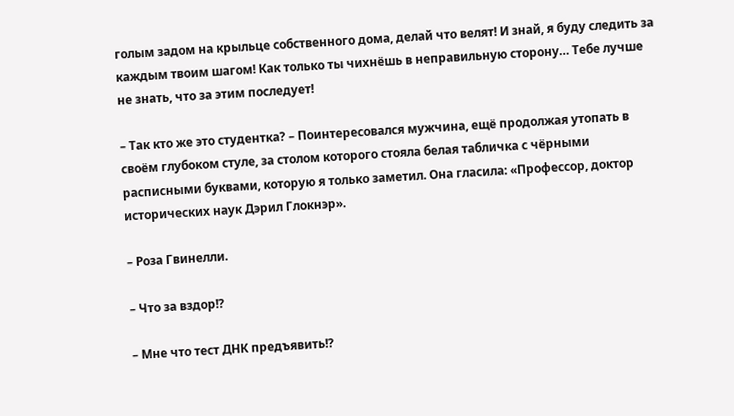голым задом на крыльце собственного дома, делай что велят! И знай, я буду следить за каждым твоим шагом! Как только ты чихнёшь в неправильную сторону… Тебе лучше не знать, что за этим последует!

– Так кто же это студентка? – Поинтересовался мужчина, ещё продолжая утопать в своём глубоком стуле, за столом которого стояла белая табличка с чёрными расписными буквами, которую я только заметил. Она гласила: «Профессор, доктор исторических наук Дэрил Глокнэр».

– Роза Гвинелли.

– Что за вздор!?

– Мне что тест ДНК предъявить!?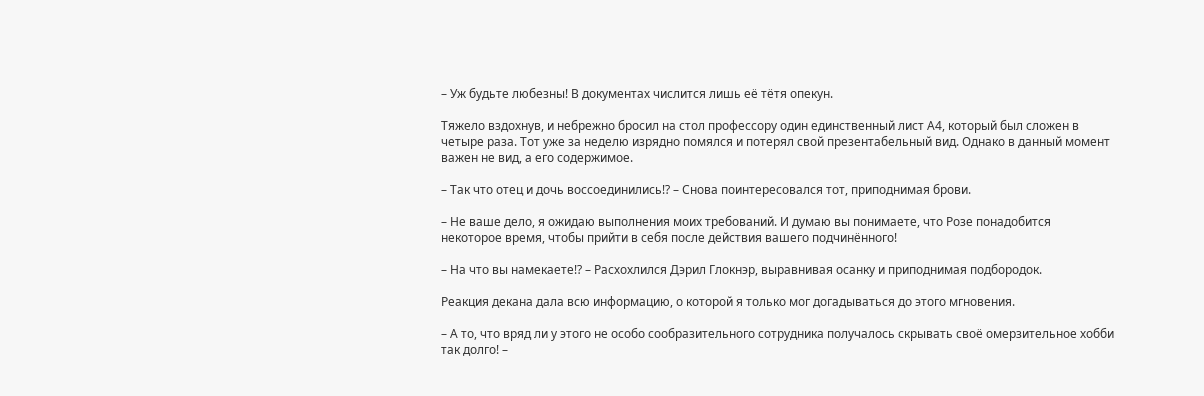– Уж будьте любезны! В документах числится лишь её тётя опекун.

Тяжело вздохнув, и небрежно бросил на стол профессору один единственный лист А4, который был сложен в четыре раза. Тот уже за неделю изрядно помялся и потерял свой презентабельный вид. Однако в данный момент важен не вид, а его содержимое.

– Так что отец и дочь воссоединились!? – Снова поинтересовался тот, приподнимая брови.

– Не ваше дело, я ожидаю выполнения моих требований. И думаю вы понимаете, что Розе понадобится некоторое время, чтобы прийти в себя после действия вашего подчинённого!

– На что вы намекаете!? – Расхохлился Дэрил Глокнэр, выравнивая осанку и приподнимая подбородок.

Реакция декана дала всю информацию, о которой я только мог догадываться до этого мгновения.

– А то, что вряд ли у этого не особо сообразительного сотрудника получалось скрывать своё омерзительное хобби так долго! –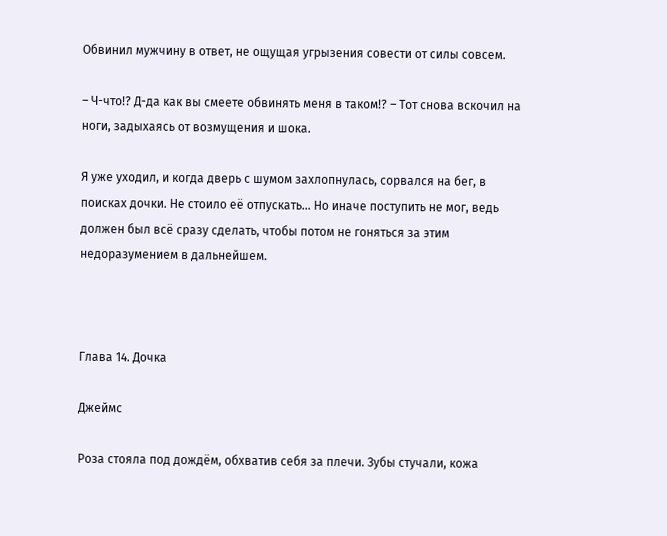Обвинил мужчину в ответ, не ощущая угрызения совести от силы совсем.

– Ч-что!? Д-да как вы смеете обвинять меня в таком!? – Тот снова вскочил на ноги, задыхаясь от возмущения и шока.

Я уже уходил, и когда дверь с шумом захлопнулась, сорвался на бег, в поисках дочки. Не стоило её отпускать… Но иначе поступить не мог, ведь должен был всё сразу сделать, чтобы потом не гоняться за этим недоразумением в дальнейшем.



Глава 14. Дочка

Джеймс

Роза стояла под дождём, обхватив себя за плечи. Зубы стучали, кожа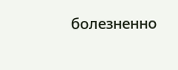болезненно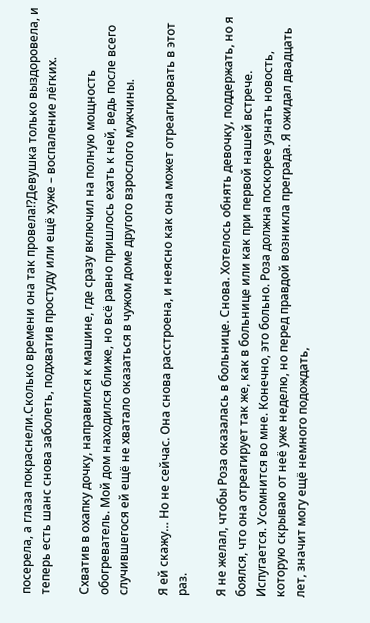посерела, а глаза покраснели.Сколько времени она так провела!?Девушка только выздоровела, и теперь есть шанс снова заболеть, подхватив простуду или ещё хуже – воспаление лёгких.

Схватив в охапку дочку, направился к машине, где сразу включил на полную мощность обогреватель. Мой дом находился ближе, но всё равно пришлось ехать к ней, ведь после всего случившегося ей ещё не хватало оказаться в чужом доме другого взрослого мужчины.

Я ей скажу… Но не сейчас. Она снова расстроена, и неясно как она может отреагировать в этот раз.

Я не желал, чтобы Роза оказалась в больнице. Снова. Хотелось обнять девочку, поддержать, но я боялся, что она отреагирует так же, как в больнице или как при первой нашей встрече. Испугается. Усомнится во мне. Конечно, это больно. Роза должна поскорее узнать новость, которую скрываю от неё уже неделю, но перед правдой возникла преграда. Я ожидал двадцать лет, значит могу ещё немного подождать,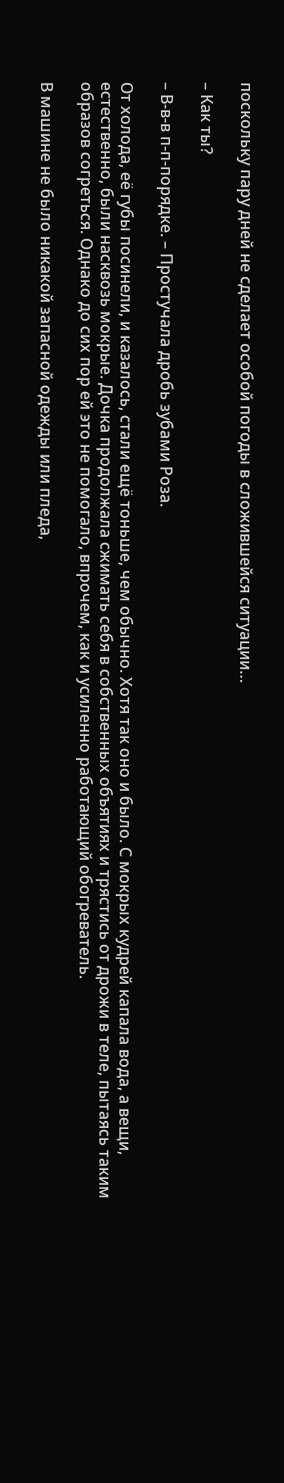поскольку пару дней не сделает особой погоды в сложившейся ситуации…

– Как ты?

– В-в-в п-п-порядке. – Простучала дробь зубами Роза.

От холода, её губы посинели, и казалось, стали ещё тоньше, чем обычно. Хотя так оно и было. С мокрых кудрей капала вода, а вещи, естественно, были насквозь мокрые. Дочка продолжала сжимать себя в собственных объятиях и трястись от дрожи в теле, пытаясь таким образов согреться. Однако до сих пор ей это не помогало, впрочем, как и усиленно работающий обогреватель.

В машине не было никакой запасной одежды или пледа,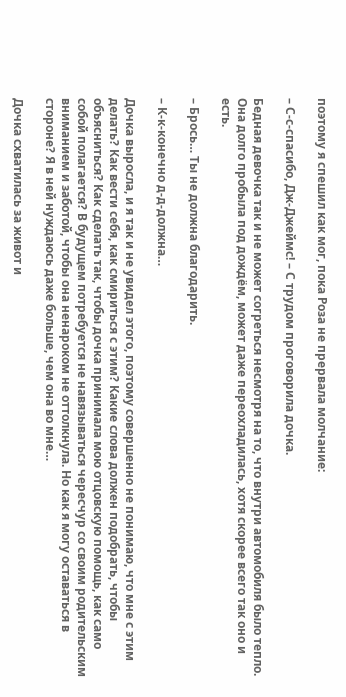поэтому я спешил как мог, пока Роза не прервала молчание:

– С-с-спасибо, Дж-Джеймс! – С трудом проговорила дочка.

Бедная девочка так и не может согреться несмотря на то, что внутри автомобиля было тепло. Она долго пробыла под дождём, может даже переохладилась, хотя скорее всего так оно и есть.

– Брось… Ты не должна благодарить.

– К-к-конечно д-д-должна…

Дочка выросла, и я так и не увидел этого, поэтому совершенно не понимаю, что мне с этим делать? Как вести себя, как смириться с этим? Какие слова должен подобрать, чтобы объясниться? Как сделать так, чтобы дочка принимала мою отцовскую помощь, как само собой полагается? В будущем потребуется не навязываться чересчур со своим родительским вниманием и заботой, чтобы она ненароком не оттолкнула. Но как я могу оставаться в стороне? Я в ней нуждаюсь даже больше, чем она во мне…

Дочка схватилась за живот и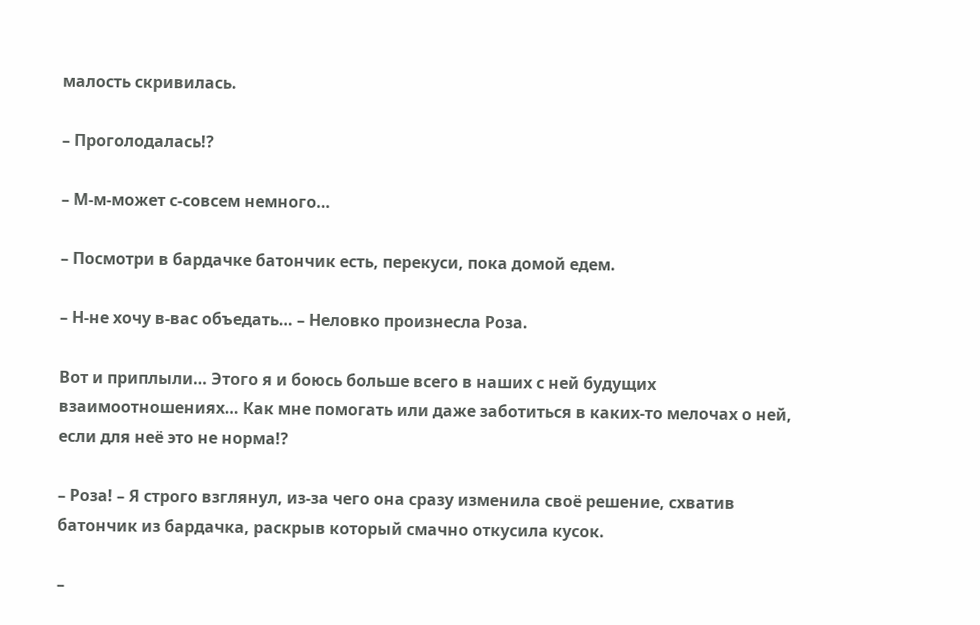малость скривилась.

– Проголодалась!?

– М-м-может с-совсем немного…

– Посмотри в бардачке батончик есть, перекуси, пока домой едем.

– Н-не хочу в-вас объедать… – Неловко произнесла Роза.

Вот и приплыли… Этого я и боюсь больше всего в наших с ней будущих взаимоотношениях… Как мне помогать или даже заботиться в каких-то мелочах о ней, если для неё это не норма!?

– Роза! – Я строго взглянул, из-за чего она сразу изменила своё решение, схватив батончик из бардачка, раскрыв который смачно откусила кусок.

–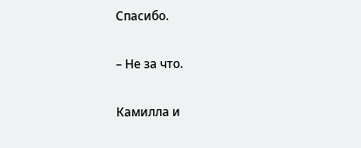Спасибо.

– Не за что.

Камилла и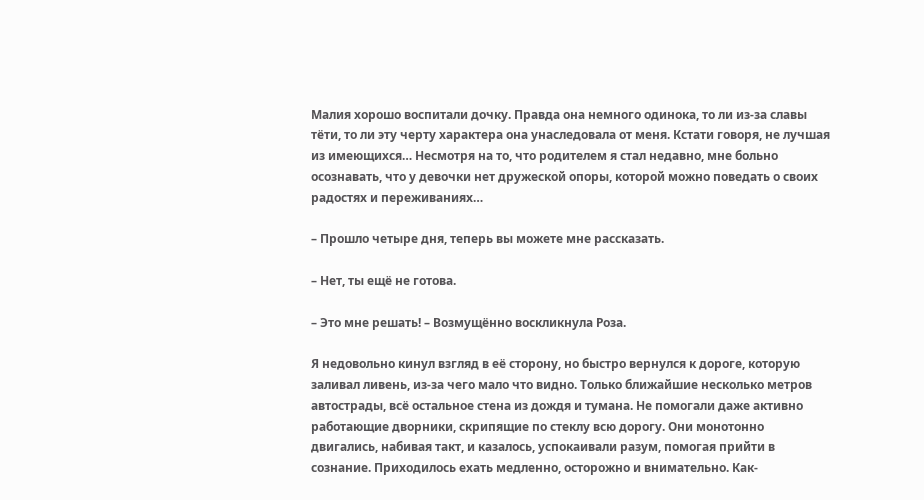Малия хорошо воспитали дочку. Правда она немного одинока, то ли из-за славы тёти, то ли эту черту характера она унаследовала от меня. Кстати говоря, не лучшая из имеющихся… Несмотря на то, что родителем я стал недавно, мне больно осознавать, что у девочки нет дружеской опоры, которой можно поведать о своих радостях и переживаниях…

– Прошло четыре дня, теперь вы можете мне рассказать.

– Нет, ты ещё не готова.

– Это мне решать! – Возмущённо воскликнула Роза.

Я недовольно кинул взгляд в её сторону, но быстро вернулся к дороге, которую заливал ливень, из-за чего мало что видно. Только ближайшие несколько метров автострады, всё остальное стена из дождя и тумана. Не помогали даже активно работающие дворники, скрипящие по стеклу всю дорогу. Они монотонно двигались, набивая такт, и казалось, успокаивали разум, помогая прийти в сознание. Приходилось ехать медленно, осторожно и внимательно. Как-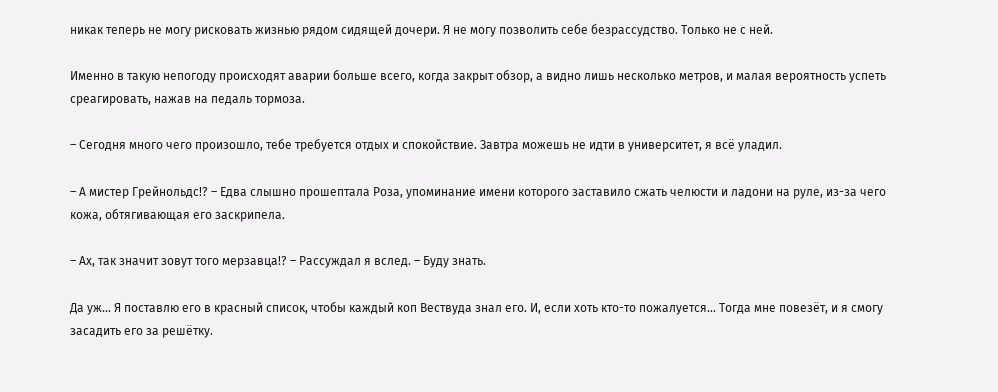никак теперь не могу рисковать жизнью рядом сидящей дочери. Я не могу позволить себе безрассудство. Только не с ней.

Именно в такую непогоду происходят аварии больше всего, когда закрыт обзор, а видно лишь несколько метров, и малая вероятность успеть среагировать, нажав на педаль тормоза.

– Сегодня много чего произошло, тебе требуется отдых и спокойствие. Завтра можешь не идти в университет, я всё уладил.

– А мистер Грейнольдс!? – Едва слышно прошептала Роза, упоминание имени которого заставило сжать челюсти и ладони на руле, из-за чего кожа, обтягивающая его заскрипела.

– Ах, так значит зовут того мерзавца!? – Рассуждал я вслед. – Буду знать.

Да уж… Я поставлю его в красный список, чтобы каждый коп Вествуда знал его. И, если хоть кто-то пожалуется… Тогда мне повезёт, и я смогу засадить его за решётку.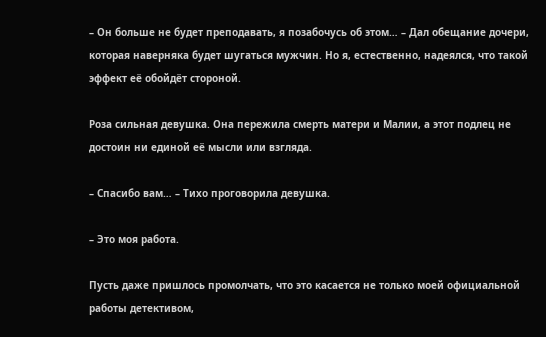– Он больше не будет преподавать, я позабочусь об этом… – Дал обещание дочери, которая наверняка будет шугаться мужчин. Но я, естественно, надеялся, что такой эффект её обойдёт стороной.

Роза сильная девушка. Она пережила смерть матери и Малии, а этот подлец не достоин ни единой её мысли или взгляда.

– Спасибо вам… – Тихо проговорила девушка.

– Это моя работа.

Пусть даже пришлось промолчать, что это касается не только моей официальной работы детективом,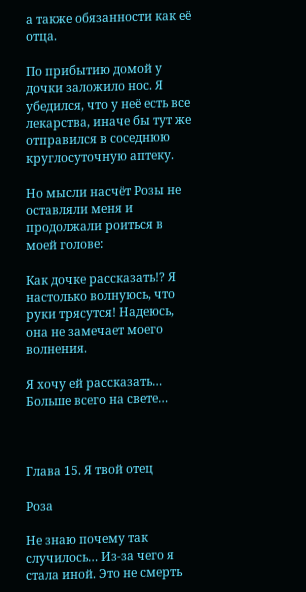а также обязанности как её отца.

По прибытию домой у дочки заложило нос. Я убедился, что у неё есть все лекарства, иначе бы тут же отправился в соседнюю круглосуточную аптеку.

Но мысли насчёт Розы не оставляли меня и продолжали роиться в моей голове:

Как дочке рассказать!? Я настолько волнуюсь, что руки трясутся! Надеюсь, она не замечает моего волнения.

Я хочу ей рассказать… Больше всего на свете…



Глава 15. Я твой отец

Роза

Не знаю почему так случилось… Из-за чего я стала иной. Это не смерть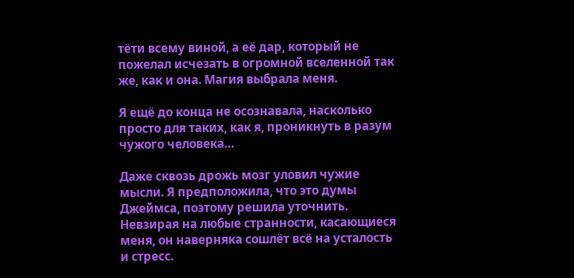тёти всему виной, а её дар, который не пожелал исчезать в огромной вселенной так же, как и она. Магия выбрала меня.

Я ещё до конца не осознавала, насколько просто для таких, как я, проникнуть в разум чужого человека…

Даже сквозь дрожь мозг уловил чужие мысли. Я предположила, что это думы Джеймса, поэтому решила уточнить. Невзирая на любые странности, касающиеся меня, он наверняка сошлёт всё на усталость и стресс.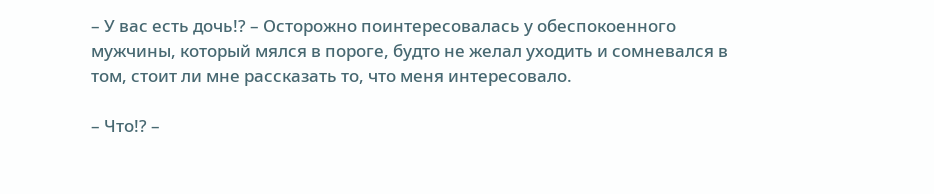– У вас есть дочь!? – Осторожно поинтересовалась у обеспокоенного мужчины, который мялся в пороге, будто не желал уходить и сомневался в том, стоит ли мне рассказать то, что меня интересовало.

– Что!? –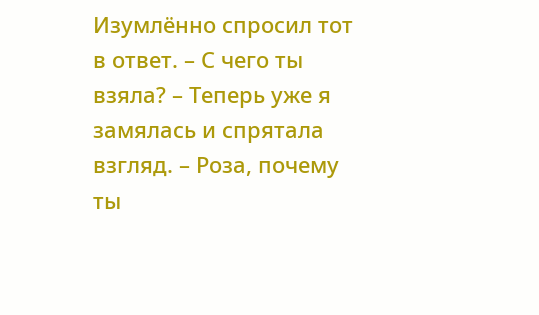Изумлённо спросил тот в ответ. – С чего ты взяла? – Теперь уже я замялась и спрятала взгляд. – Роза, почему ты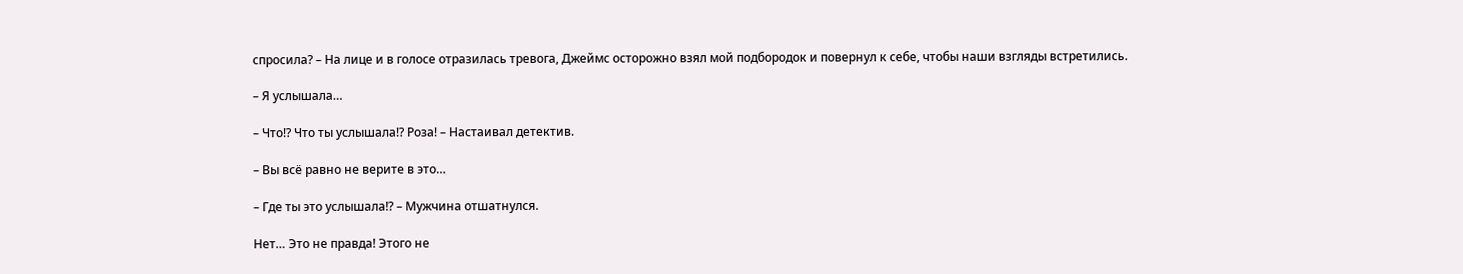спросила? – На лице и в голосе отразилась тревога, Джеймс осторожно взял мой подбородок и повернул к себе, чтобы наши взгляды встретились.

– Я услышала…

– Что!? Что ты услышала!? Роза! – Настаивал детектив.

– Вы всё равно не верите в это…

– Где ты это услышала!? – Мужчина отшатнулся.

Нет… Это не правда! Этого не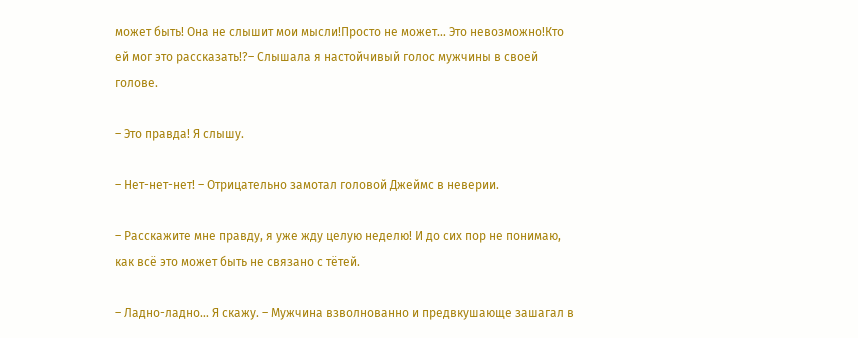может быть! Она не слышит мои мысли!Просто не может… Это невозможно!Кто ей мог это рассказать!?– Слышала я настойчивый голос мужчины в своей голове.

– Это правда! Я слышу.

– Нет-нет-нет! – Отрицательно замотал головой Джеймс в неверии.

– Расскажите мне правду, я уже жду целую неделю! И до сих пор не понимаю, как всё это может быть не связано с тётей.

– Ладно-ладно… Я скажу. – Мужчина взволнованно и предвкушающе зашагал в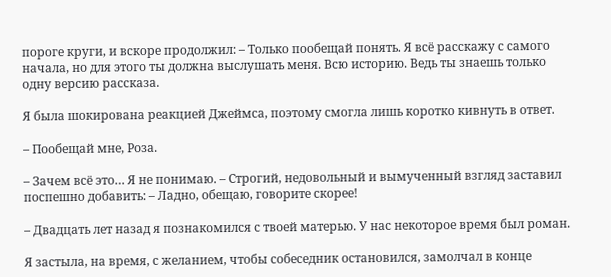пороге круги, и вскоре продолжил: – Только пообещай понять. Я всё расскажу с самого начала, но для этого ты должна выслушать меня. Всю историю. Ведь ты знаешь только одну версию рассказа.

Я была шокирована реакцией Джеймса, поэтому смогла лишь коротко кивнуть в ответ.

– Пообещай мне, Роза.

– Зачем всё это… Я не понимаю. – Строгий, недовольный и вымученный взгляд заставил поспешно добавить: – Ладно, обещаю, говорите скорее!

– Двадцать лет назад я познакомился с твоей матерью. У нас некоторое время был роман.

Я застыла, на время, с желанием, чтобы собеседник остановился, замолчал в конце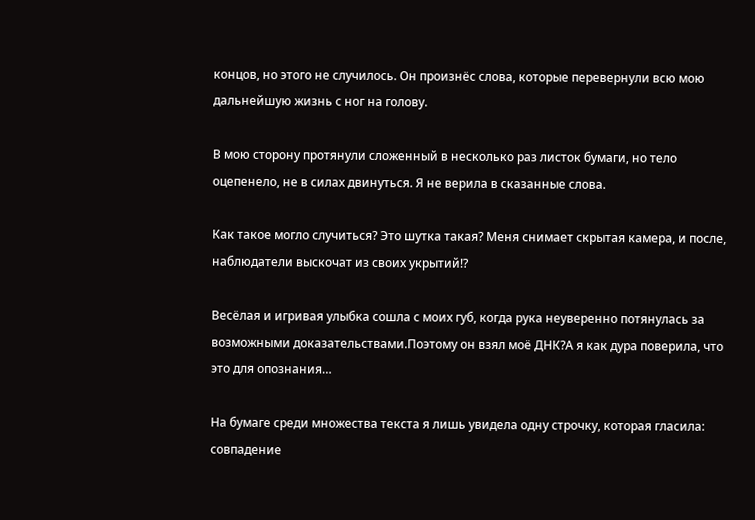концов, но этого не случилось. Он произнёс слова, которые перевернули всю мою дальнейшую жизнь с ног на голову.

В мою сторону протянули сложенный в несколько раз листок бумаги, но тело оцепенело, не в силах двинуться. Я не верила в сказанные слова.

Как такое могло случиться? Это шутка такая? Меня снимает скрытая камера, и после, наблюдатели выскочат из своих укрытий!?

Весёлая и игривая улыбка сошла с моих губ, когда рука неуверенно потянулась за возможными доказательствами.Поэтому он взял моё ДНК?А я как дура поверила, что это для опознания…

На бумаге среди множества текста я лишь увидела одну строчку, которая гласила: совпадение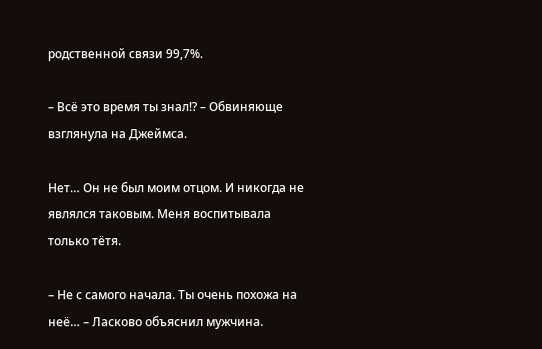родственной связи 99,7%.

– Всё это время ты знал!? – Обвиняюще взглянула на Джеймса.

Нет… Он не был моим отцом. И никогда не являлся таковым. Меня воспитывала только тётя.

– Не с самого начала. Ты очень похожа на неё… – Ласково объяснил мужчина.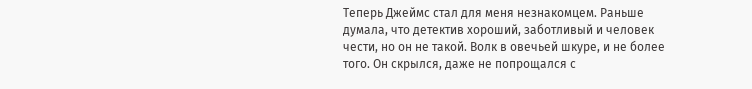Теперь Джеймс стал для меня незнакомцем. Раньше думала, что детектив хороший, заботливый и человек чести, но он не такой. Волк в овечьей шкуре, и не более того. Он скрылся, даже не попрощался с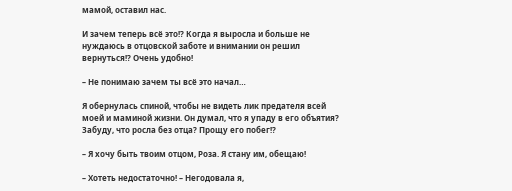мамой, оставил нас.

И зачем теперь всё это!? Когда я выросла и больше не нуждаюсь в отцовской заботе и внимании он решил вернуться!? Очень удобно!

– Не понимаю зачем ты всё это начал…

Я обернулась спиной, чтобы не видеть лик предателя всей моей и маминой жизни. Он думал, что я упаду в его объятия? Забуду, что росла без отца? Прощу его побег!?

– Я хочу быть твоим отцом, Роза. Я стану им, обещаю!

– Хотеть недостаточно! – Негодовала я,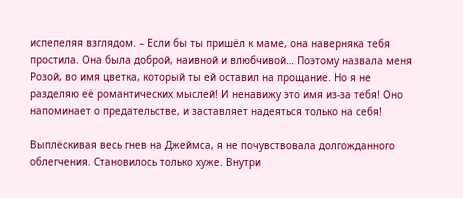испепеляя взглядом. – Если бы ты пришёл к маме, она наверняка тебя простила. Она была доброй, наивной и влюбчивой… Поэтому назвала меня Розой, во имя цветка, который ты ей оставил на прощание. Но я не разделяю её романтических мыслей! И ненавижу это имя из-за тебя! Оно напоминает о предательстве, и заставляет надеяться только на себя!

Выплёскивая весь гнев на Джеймса, я не почувствовала долгожданного облегчения. Становилось только хуже. Внутри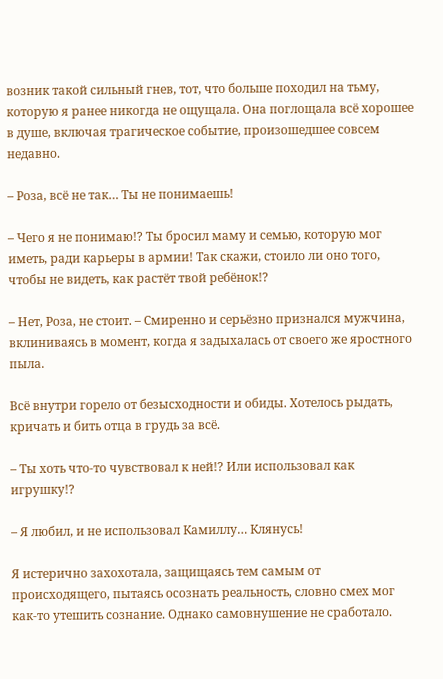возник такой сильный гнев, тот, что больше походил на тьму, которую я ранее никогда не ощущала. Она поглощала всё хорошее в душе, включая трагическое событие, произошедшее совсем недавно.

– Роза, всё не так… Ты не понимаешь!

– Чего я не понимаю!? Ты бросил маму и семью, которую мог иметь, ради карьеры в армии! Так скажи, стоило ли оно того, чтобы не видеть, как растёт твой ребёнок!?

– Нет, Роза, не стоит. – Смиренно и серьёзно признался мужчина, вклиниваясь в момент, когда я задыхалась от своего же яростного пыла.

Всё внутри горело от безысходности и обиды. Хотелось рыдать, кричать и бить отца в грудь за всё.

– Ты хоть что-то чувствовал к ней!? Или использовал как игрушку!?

– Я любил, и не использовал Камиллу… Клянусь!

Я истерично захохотала, защищаясь тем самым от происходящего, пытаясь осознать реальность, словно смех мог как-то утешить сознание. Однако самовнушение не сработало.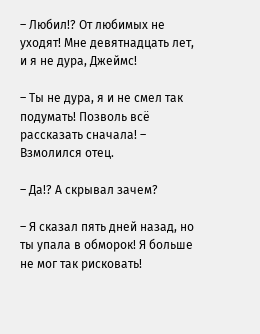– Любил!? От любимых не уходят! Мне девятнадцать лет, и я не дура, Джеймс!

– Ты не дура, я и не смел так подумать! Позволь всё рассказать сначала! – Взмолился отец.

– Да!? А скрывал зачем?

– Я сказал пять дней назад, но ты упала в обморок! Я больше не мог так рисковать!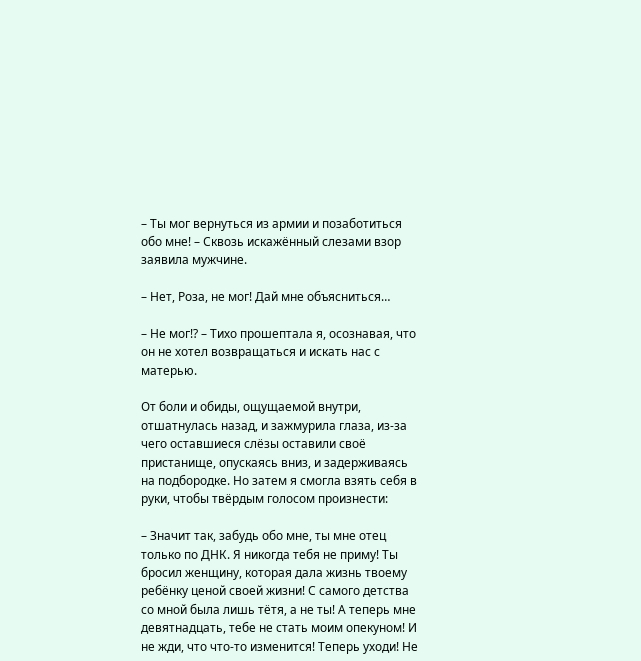– Ты мог вернуться из армии и позаботиться обо мне! – Сквозь искажённый слезами взор заявила мужчине.

– Нет, Роза, не мог! Дай мне объясниться…

– Не мог!? – Тихо прошептала я, осознавая, что он не хотел возвращаться и искать нас с матерью.

От боли и обиды, ощущаемой внутри, отшатнулась назад, и зажмурила глаза, из-за чего оставшиеся слёзы оставили своё пристанище, опускаясь вниз, и задерживаясь на подбородке. Но затем я смогла взять себя в руки, чтобы твёрдым голосом произнести:

– Значит так, забудь обо мне, ты мне отец только по ДНК. Я никогда тебя не приму! Ты бросил женщину, которая дала жизнь твоему ребёнку ценой своей жизни! С самого детства со мной была лишь тётя, а не ты! А теперь мне девятнадцать, тебе не стать моим опекуном! И не жди, что что-то изменится! Теперь уходи! Не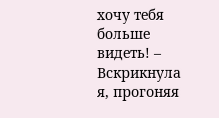хочу тебя больше видеть! – Вскрикнула я, прогоняя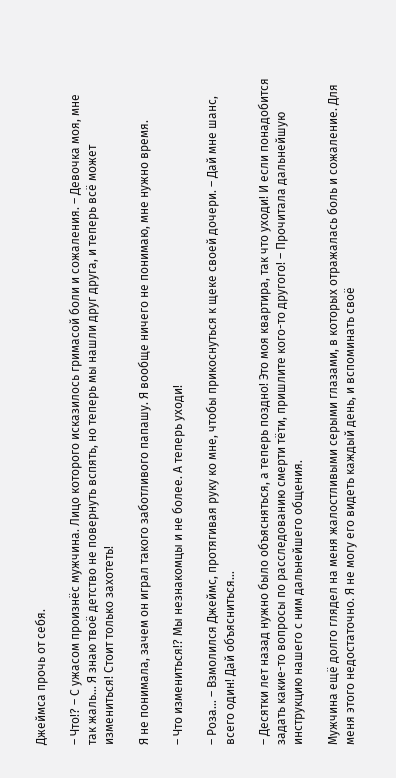Джеймса прочь от себя.

– Что!? – С ужасом произнёс мужчина. Лицо которого исказилось гримасой боли и сожаления. – Девочка моя, мне так жаль… Я знаю твоё детство не повернуть вспять, но теперь мы нашли друг друга, и теперь всё может измениться! Стоит только захотеть!

Я не понимала, зачем он играл такого заботливого папашу. Я вообще ничего не понимаю, мне нужно время.

– Что измениться!? Мы незнакомцы и не более. А теперь уходи!

– Роза… – Взмолился Джеймс, протягивая руку ко мне, чтобы прикоснуться к щеке своей дочери. – Дай мне шанс, всего один! Дай объясниться…

– Десятки лет назад нужно было объясняться, а теперь поздно! Это моя квартира, так что уходи! И если понадобится задать какие-то вопросы по расследованию смерти тёти, пришлите кого-то другого! – Прочитала дальнейшую инструкцию нашего с ним дальнейшего общения.

Мужчина ещё долго глядел на меня жалостливыми серыми глазами, в которых отражалась боль и сожаление. Для меня этого недостаточно. Я не могу его видеть каждый день, и вспоминать своё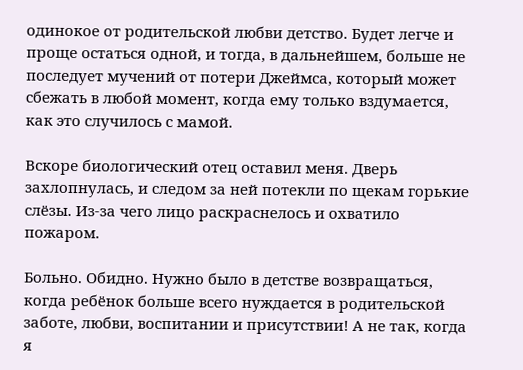одинокое от родительской любви детство. Будет легче и проще остаться одной, и тогда, в дальнейшем, больше не последует мучений от потери Джеймса, который может сбежать в любой момент, когда ему только вздумается, как это случилось с мамой.

Вскоре биологический отец оставил меня. Дверь захлопнулась, и следом за ней потекли по щекам горькие слёзы. Из-за чего лицо раскраснелось и охватило пожаром.

Больно. Обидно. Нужно было в детстве возвращаться, когда ребёнок больше всего нуждается в родительской заботе, любви, воспитании и присутствии! А не так, когда я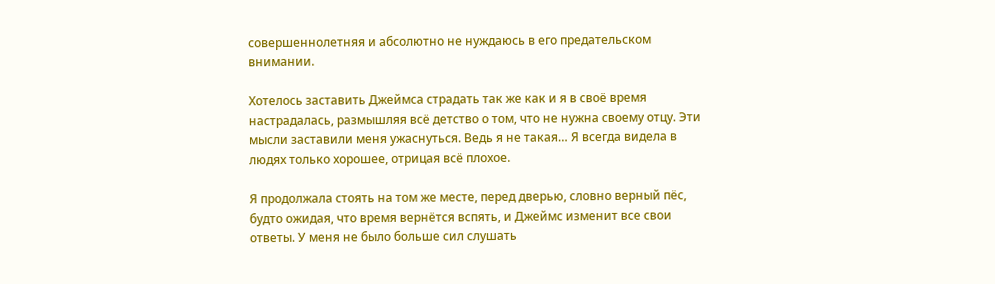совершеннолетняя и абсолютно не нуждаюсь в его предательском внимании.

Хотелось заставить Джеймса страдать так же как и я в своё время настрадалась, размышляя всё детство о том, что не нужна своему отцу. Эти мысли заставили меня ужаснуться. Ведь я не такая… Я всегда видела в людях только хорошее, отрицая всё плохое.

Я продолжала стоять на том же месте, перед дверью, словно верный пёс, будто ожидая, что время вернётся вспять, и Джеймс изменит все свои ответы. У меня не было больше сил слушать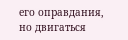его оправдания, но двигаться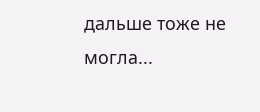дальше тоже не могла...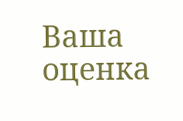Ваша оценка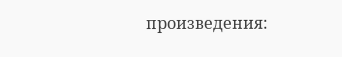произведения: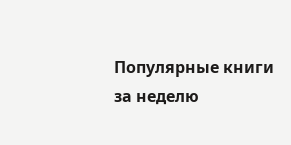Популярные книги за неделю